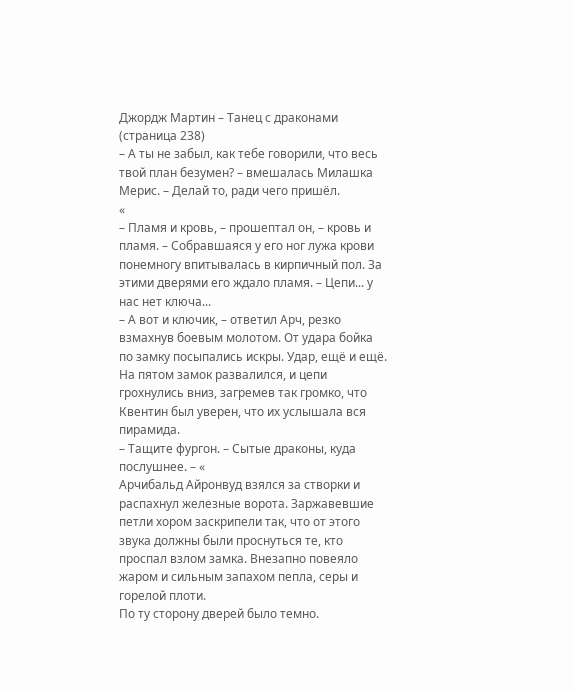Джордж Мартин – Танец с драконами (страница 238)
– А ты не забыл, как тебе говорили, что весь твой план безумен? – вмешалась Милашка Мерис. – Делай то, ради чего пришёл.
«
– Пламя и кровь, – прошептал он, – кровь и пламя. – Собравшаяся у его ног лужа крови понемногу впитывалась в кирпичный пол. За этими дверями его ждало пламя. – Цепи... у нас нет ключа...
– А вот и ключик, – ответил Арч, резко взмахнув боевым молотом. От удара бойка по замку посыпались искры. Удар, ещё и ещё. На пятом замок развалился, и цепи грохнулись вниз, загремев так громко, что Квентин был уверен, что их услышала вся пирамида.
– Тащите фургон. – Сытые драконы, куда послушнее. – «
Арчибальд Айронвуд взялся за створки и распахнул железные ворота. Заржавевшие петли хором заскрипели так, что от этого звука должны были проснуться те, кто проспал взлом замка. Внезапно повеяло жаром и сильным запахом пепла, серы и горелой плоти.
По ту сторону дверей было темно.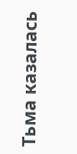Тьма казалась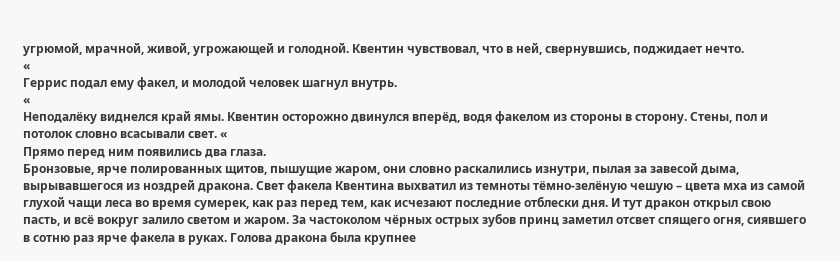угрюмой, мрачной, живой, угрожающей и голодной. Квентин чувствовал, что в ней, свернувшись, поджидает нечто.
«
Геррис подал ему факел, и молодой человек шагнул внутрь.
«
Неподалёку виднелся край ямы. Квентин осторожно двинулся вперёд, водя факелом из стороны в сторону. Стены, пол и потолок словно всасывали свет. «
Прямо перед ним появились два глаза.
Бронзовые, ярче полированных щитов, пышущие жаром, они словно раскалились изнутри, пылая за завесой дыма, вырывавшегося из ноздрей дракона. Свет факела Квентина выхватил из темноты тёмно-зелёную чешую – цвета мха из самой глухой чащи леса во время сумерек, как раз перед тем, как исчезают последние отблески дня. И тут дракон открыл свою пасть, и всё вокруг залило светом и жаром. За частоколом чёрных острых зубов принц заметил отсвет спящего огня, сиявшего в сотню раз ярче факела в руках. Голова дракона была крупнее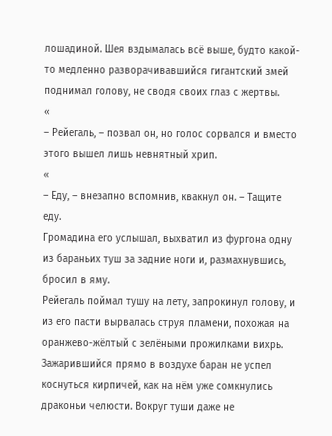лошадиной. Шея вздымалась всё выше, будто какой-то медленно разворачивавшийся гигантский змей поднимал голову, не сводя своих глаз с жертвы.
«
– Рейегаль, – позвал он, но голос сорвался и вместо этого вышел лишь невнятный хрип.
«
– Еду, – внезапно вспомнив, квакнул он. – Тащите еду.
Громадина его услышал, выхватил из фургона одну из бараньих туш за задние ноги и, размахнувшись, бросил в яму.
Рейегаль поймал тушу на лету, запрокинул голову, и из его пасти вырвалась струя пламени, похожая на оранжево-жёлтый с зелёными прожилками вихрь. Зажарившийся прямо в воздухе баран не успел коснуться кирпичей, как на нём уже сомкнулись драконьи челюсти. Вокруг туши даже не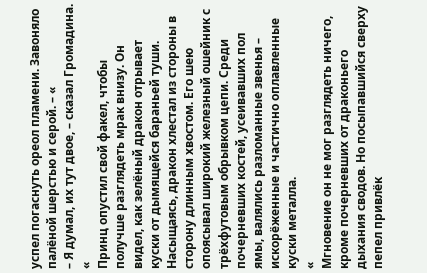успел погаснуть ореол пламени. Завоняло палёной шерстью и серой. – «
– Я думал, их тут двое, – сказал Громадина.
«
Принц опустил свой факел, чтобы получше разглядеть мрак внизу. Он видел, как зелёный дракон отрывает куски от дымящейся бараньей туши. Насыщаясь, дракон хлестал из стороны в сторону длинным хвостом. Его шею опоясывал широкий железный ошейник с трёхфутовым обрывком цепи. Среди почерневших костей, усеивавших пол ямы, валялись разломанные звенья – искорёженные и частично оплавленные куски металла.
«
Мгновение он не мог разглядеть ничего, кроме почерневших от драконьего дыхания сводов. Но посыпавшийся сверху пепел привлёк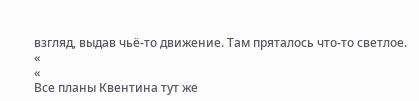взгляд, выдав чьё-то движение. Там пряталось что-то светлое.
«
«
Все планы Квентина тут же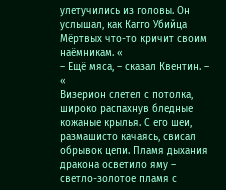улетучились из головы. Он услышал, как Кагго Убийца Мёртвых что-то кричит своим наёмникам. «
– Ещё мяса, – сказал Квентин. – «
Визерион слетел с потолка, широко распахнув бледные кожаные крылья. С его шеи, размашисто качаясь, свисал обрывок цепи. Пламя дыхания дракона осветило яму – светло-золотое пламя с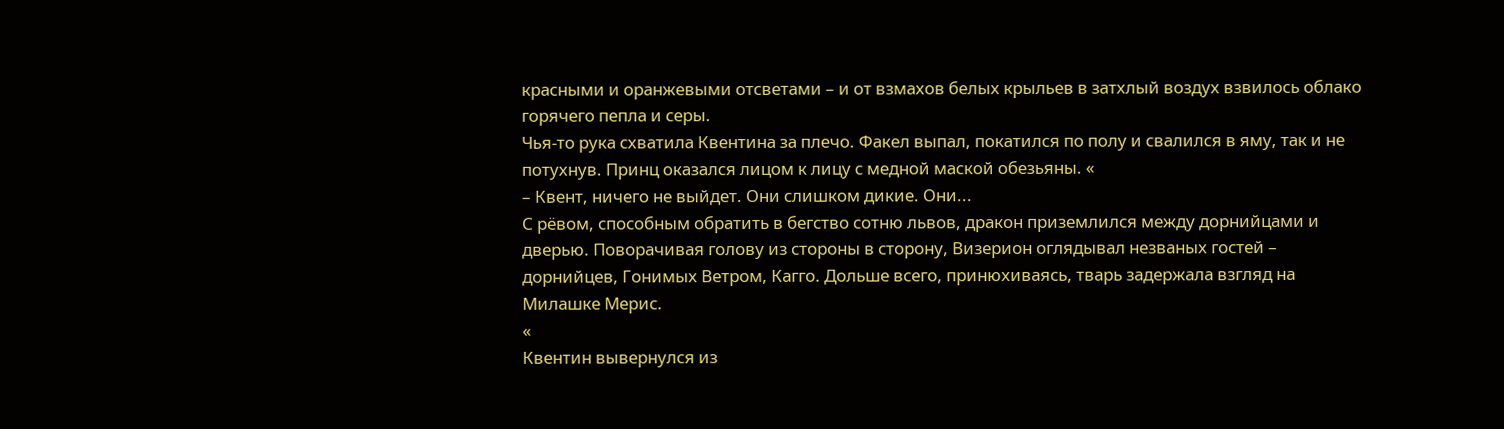красными и оранжевыми отсветами – и от взмахов белых крыльев в затхлый воздух взвилось облако горячего пепла и серы.
Чья-то рука схватила Квентина за плечо. Факел выпал, покатился по полу и свалился в яму, так и не потухнув. Принц оказался лицом к лицу с медной маской обезьяны. «
– Квент, ничего не выйдет. Они слишком дикие. Они...
С рёвом, способным обратить в бегство сотню львов, дракон приземлился между дорнийцами и дверью. Поворачивая голову из стороны в сторону, Визерион оглядывал незваных гостей – дорнийцев, Гонимых Ветром, Кагго. Дольше всего, принюхиваясь, тварь задержала взгляд на Милашке Мерис.
«
Квентин вывернулся из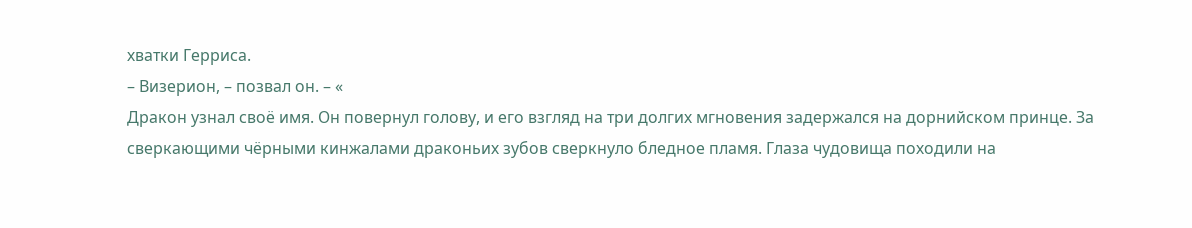хватки Герриса.
– Визерион, – позвал он. – «
Дракон узнал своё имя. Он повернул голову, и его взгляд на три долгих мгновения задержался на дорнийском принце. За сверкающими чёрными кинжалами драконьих зубов сверкнуло бледное пламя. Глаза чудовища походили на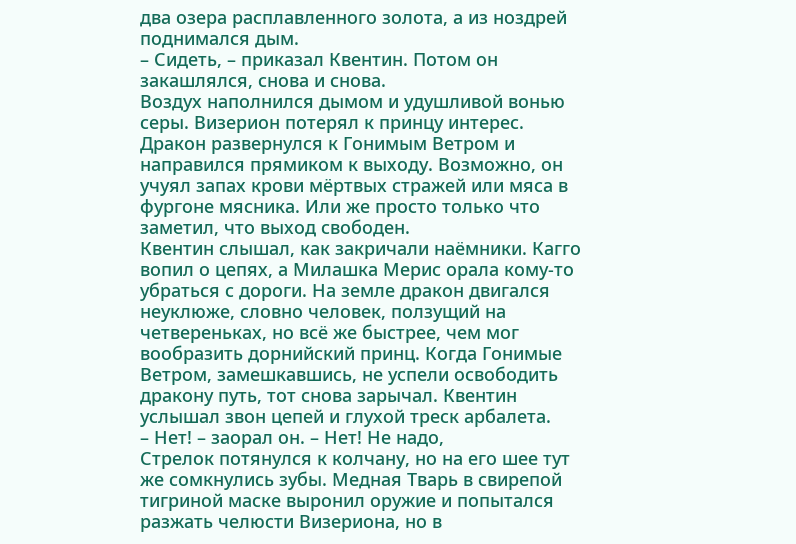два озера расплавленного золота, а из ноздрей поднимался дым.
– Сидеть, – приказал Квентин. Потом он закашлялся, снова и снова.
Воздух наполнился дымом и удушливой вонью серы. Визерион потерял к принцу интерес. Дракон развернулся к Гонимым Ветром и направился прямиком к выходу. Возможно, он учуял запах крови мёртвых стражей или мяса в фургоне мясника. Или же просто только что заметил, что выход свободен.
Квентин слышал, как закричали наёмники. Кагго вопил о цепях, а Милашка Мерис орала кому-то убраться с дороги. На земле дракон двигался неуклюже, словно человек, ползущий на четвереньках, но всё же быстрее, чем мог вообразить дорнийский принц. Когда Гонимые Ветром, замешкавшись, не успели освободить дракону путь, тот снова зарычал. Квентин услышал звон цепей и глухой треск арбалета.
– Нет! – заорал он. – Нет! Не надо,
Стрелок потянулся к колчану, но на его шее тут же сомкнулись зубы. Медная Тварь в свирепой тигриной маске выронил оружие и попытался разжать челюсти Визериона, но в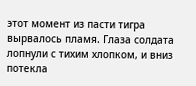этот момент из пасти тигра вырвалось пламя. Глаза солдата лопнули с тихим хлопком, и вниз потекла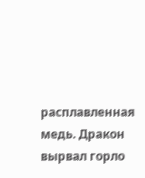расплавленная медь. Дракон вырвал горло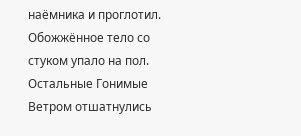наёмника и проглотил. Обожжённое тело со стуком упало на пол.
Остальные Гонимые Ветром отшатнулись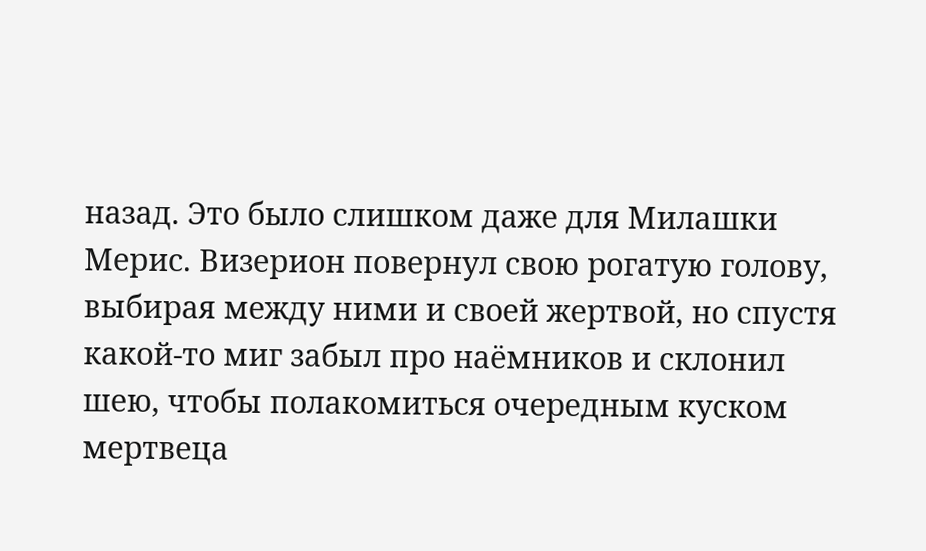назад. Это было слишком даже для Милашки Мерис. Визерион повернул свою рогатую голову, выбирая между ними и своей жертвой, но спустя какой-то миг забыл про наёмников и склонил шею, чтобы полакомиться очередным куском мертвеца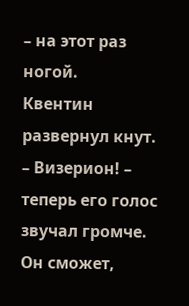– на этот раз ногой.
Квентин развернул кнут.
– Визерион! – теперь его голос звучал громче. Он сможет,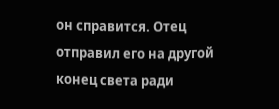он справится. Отец отправил его на другой конец света ради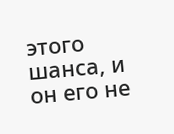этого шанса, и он его не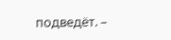подведёт. –